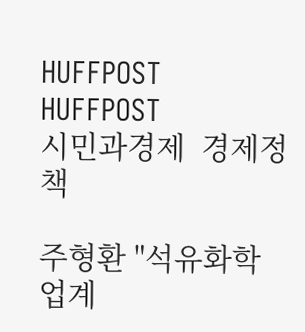HUFFPOST
HUFFPOST
시민과경제  경제정책

주형환 "석유화학업계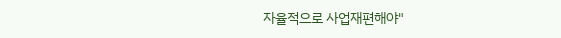자율적으로 사업재편해야"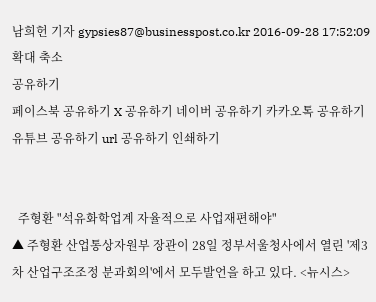남희헌 기자 gypsies87@businesspost.co.kr 2016-09-28 17:52:09
확대 축소
공유하기
페이스북 공유하기 X 공유하기 네이버 공유하기 카카오톡 공유하기 유튜브 공유하기 url 공유하기 인쇄하기


  주형환 "석유화학업계 자율적으로 사업재편해야"
▲ 주형환 산업통상자원부 장관이 28일 정부서울청사에서 열린 '제3차 산업구조조정 분과회의'에서 모두발언을 하고 있다. <뉴시스>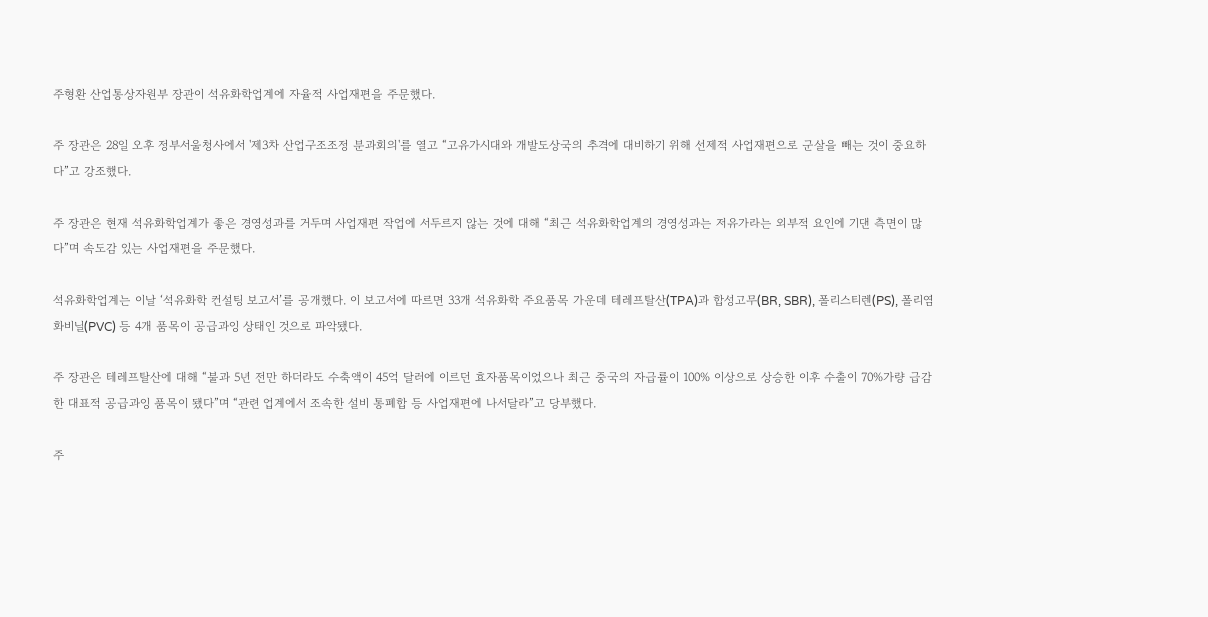주형환 산업통상자원부 장관이 석유화학업계에 자율적 사업재편을 주문했다.

주 장관은 28일 오후 정부서울청사에서 '제3차 산업구조조정 분과회의'를 열고 “고유가시대와 개발도상국의 추격에 대비하기 위해 선제적 사업재편으로 군살을 빼는 것이 중요하다”고 강조했다.

주 장관은 현재 석유화학업계가 좋은 경영성과를 거두며 사업재편 작업에 서두르지 않는 것에 대해 “최근 석유화학업계의 경영성과는 저유가라는 외부적 요인에 기댄 측면이 많다”며 속도감 있는 사업재편을 주문했다.

석유화학업계는 이날 ‘석유화학 컨설팅 보고서’를 공개했다. 이 보고서에 따르면 33개 석유화학 주요품목 가운데 테레프탈산(TPA)과 합성고무(BR, SBR), 폴리스티렌(PS), 폴리염화비닐(PVC) 등 4개 품목이 공급과잉 상태인 것으로 파악됐다.

주 장관은 테레프탈산에 대해 “불과 5년 전만 하더라도 수축액이 45억 달러에 이르던 효자품목이었으나 최근 중국의 자급률이 100% 이상으로 상승한 이후 수출이 70%가량 급감한 대표적 공급과잉 품목이 됐다”며 “관련 업계에서 조속한 설비 통폐합 등 사업재편에 나서달라”고 당부했다.

주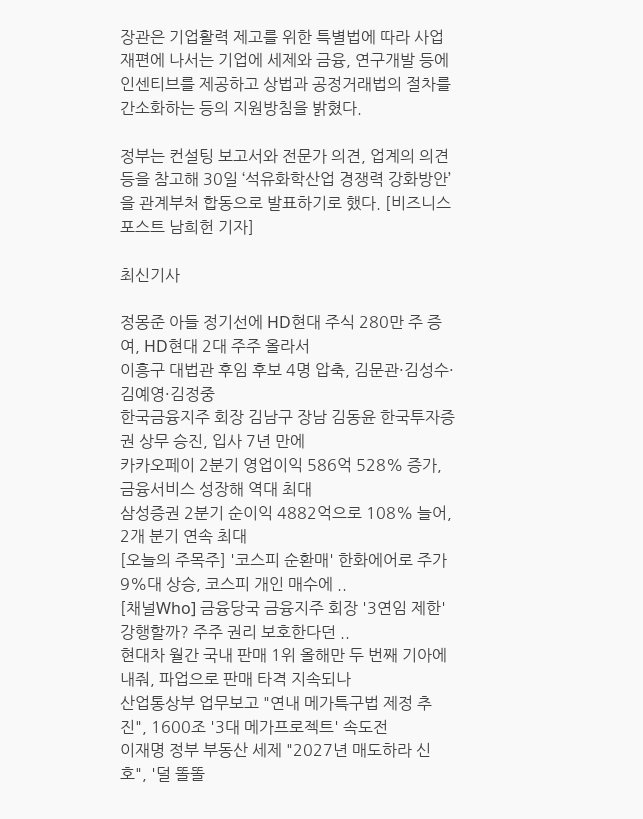장관은 기업활력 제고를 위한 특별법에 따라 사업재편에 나서는 기업에 세제와 금융, 연구개발 등에 인센티브를 제공하고 상법과 공정거래법의 절차를 간소화하는 등의 지원방침을 밝혔다.

정부는 컨설팅 보고서와 전문가 의견, 업계의 의견 등을 참고해 30일 ‘석유화학산업 경쟁력 강화방안’을 관계부처 합동으로 발표하기로 했다. [비즈니스포스트 남희헌 기자]

최신기사

정몽준 아들 정기선에 HD현대 주식 280만 주 증여, HD현대 2대 주주 올라서
이흥구 대법관 후임 후보 4명 압축, 김문관·김성수·김예영·김정중
한국금융지주 회장 김남구 장남 김동윤 한국투자증권 상무 승진, 입사 7년 만에
카카오페이 2분기 영업이익 586억 528% 증가, 금융서비스 성장해 역대 최대
삼성증권 2분기 순이익 4882억으로 108% 늘어, 2개 분기 연속 최대
[오늘의 주목주] '코스피 순환매' 한화에어로 주가 9%대 상승, 코스피 개인 매수에 ..
[채널Who] 금융당국 금융지주 회장 '3연임 제한' 강행할까? 주주 권리 보호한다던 ..
현대차 월간 국내 판매 1위 올해만 두 번째 기아에 내줘, 파업으로 판매 타격 지속되나
산업통상부 업무보고 "연내 메가특구법 제정 추진", 1600조 '3대 메가프로젝트' 속도전
이재명 정부 부동산 세제 "2027년 매도하라 신호", '덜 똘똘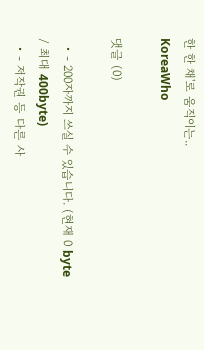한 한 채'로 움직이는..
KoreaWho

댓글 (0)

  • - 200자까지 쓰실 수 있습니다. (현재 0 byte / 최대 400byte)
  • - 저작권 등 다른 사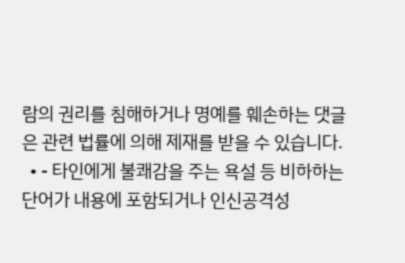람의 권리를 침해하거나 명예를 훼손하는 댓글은 관련 법률에 의해 제재를 받을 수 있습니다.
  • - 타인에게 불쾌감을 주는 욕설 등 비하하는 단어가 내용에 포함되거나 인신공격성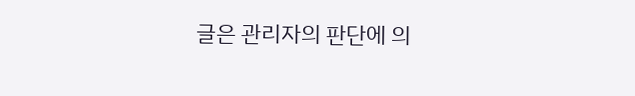글은 관리자의 판단에 의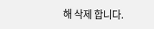해 삭제 합니다.